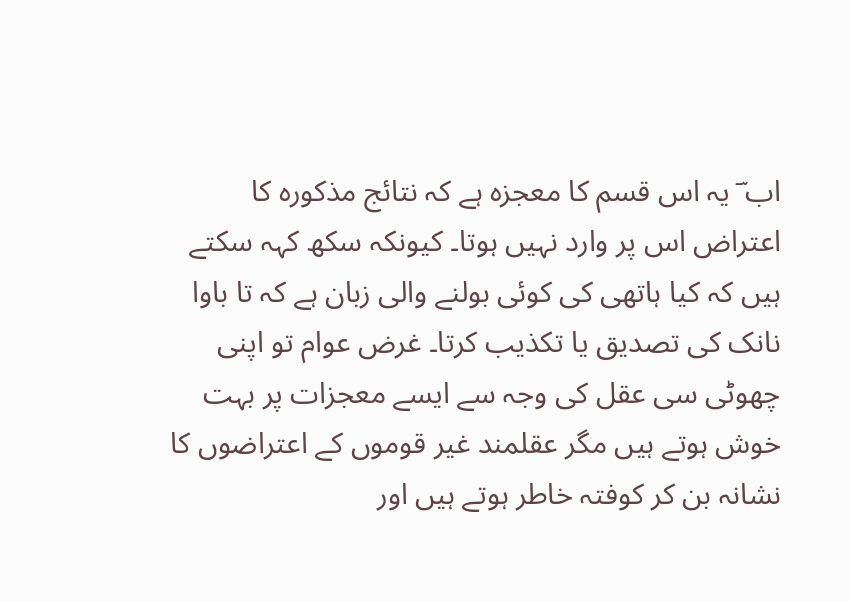اب ؔ یہ اس قسم کا معجزہ ہے کہ نتائج مذکورہ کا اعتراض اس پر وارد نہیں ہوتا۔ کیونکہ سکھ کہہ سکتے ہیں کہ کیا ہاتھی کی کوئی بولنے والی زبان ہے کہ تا باوا نانک کی تصدیق یا تکذیب کرتا۔ غرض عوام تو اپنی چھوٹی سی عقل کی وجہ سے ایسے معجزات پر بہت خوش ہوتے ہیں مگر عقلمند غیر قوموں کے اعتراضوں کا نشانہ بن کر کوفتہ خاطر ہوتے ہیں اور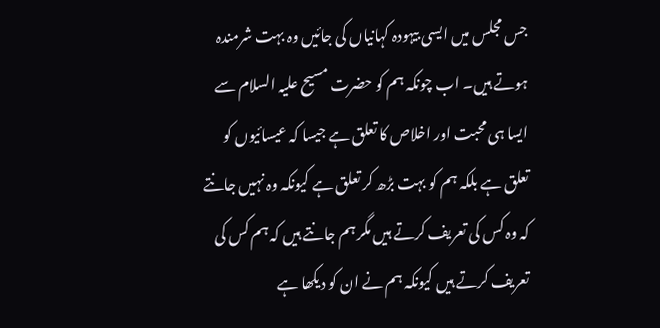جس مجلس میں ایسی بیہودہ کہانیاں کی جائیں وہ بہت شرمندہ ہوتے ہیں۔ اب چونکہ ہم کو حضرت مسیح علیہ السلام سے ایسا ہی محبت اور اخلاص کا تعلق ہے جیسا کہ عیسائیوں کو تعلق ہے بلکہ ہم کو بہت بڑھ کر تعلق ہے کیونکہ وہ نہیں جانتے کہ وہ کس کی تعریف کرتے ہیں مگر ہم جانتے ہیں کہ ہم کس کی تعریف کرتے ہیں کیونکہ ہم نے ان کو دیکھا ہے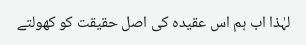لہٰذا اب ہم اس عقیدہ کی اصل حقیقت کو کھولتے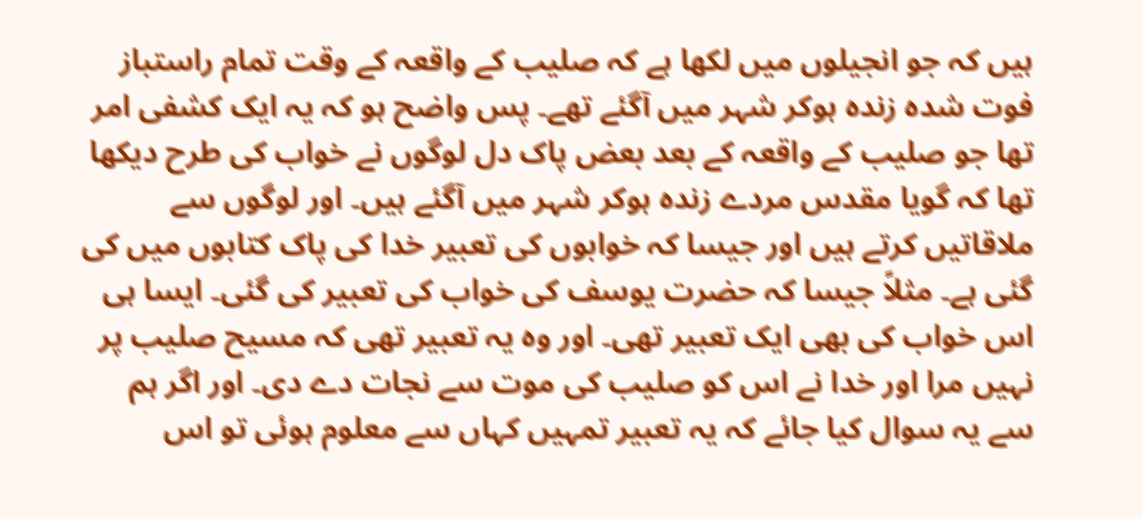ہیں کہ جو انجیلوں میں لکھا ہے کہ صلیب کے واقعہ کے وقت تمام راستباز فوت شدہ زندہ ہوکر شہر میں آگئے تھے۔ پس واضح ہو کہ یہ ایک کشفی امر تھا جو صلیب کے واقعہ کے بعد بعض پاک دل لوگوں نے خواب کی طرح دیکھا تھا کہ گویا مقدس مردے زندہ ہوکر شہر میں آگئے ہیں۔ اور لوگوں سے ملاقاتیں کرتے ہیں اور جیسا کہ خوابوں کی تعبیر خدا کی پاک کتابوں میں کی گئی ہے۔ مثلاً جیسا کہ حضرت یوسف کی خواب کی تعبیر کی گئی۔ ایسا ہی اس خواب کی بھی ایک تعبیر تھی۔ اور وہ یہ تعبیر تھی کہ مسیح صلیب پر نہیں مرا اور خدا نے اس کو صلیب کی موت سے نجات دے دی۔ اور اگر ہم سے یہ سوال کیا جائے کہ یہ تعبیر تمہیں کہاں سے معلوم ہوئی تو اس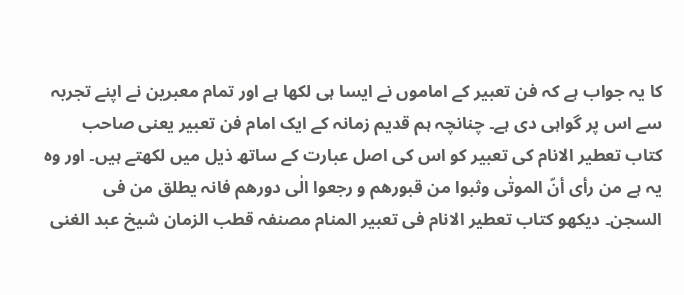کا یہ جواب ہے کہ فن تعبیر کے اماموں نے ایسا ہی لکھا ہے اور تمام معبرین نے اپنے تجربہ سے اس پر گواہی دی ہے۔ چنانچہ ہم قدیم زمانہ کے ایک امام فن تعبیر یعنی صاحب کتاب تعطیر الانام کی تعبیر کو اس کی اصل عبارت کے ساتھ ذیل میں لکھتے ہیں۔ اور وہ یہ ہے من رأی أنّ الموتٰی وثبوا من قبورھم و رجعوا الٰی دورھم فانہ یطلق من فی السجن۔ دیکھو کتاب تعطیر الانام فی تعبیر المنام مصنفہ قطب الزمان شیخ عبد الغنی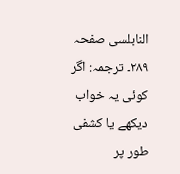النابلسی صفحہ ۲۸۹۔ ترجمہ: اگر کوئی یہ خواب دیکھے یا کشفی طور پر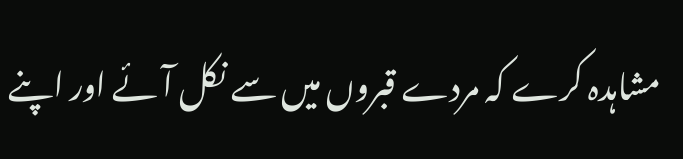مشاہدہ کرے کہ مردے قبروں میں سے نکل آئے اور اپنے